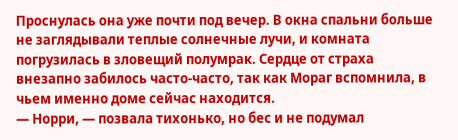Проснулась она уже почти под вечер. В окна спальни больше не заглядывали теплые солнечные лучи, и комната погрузилась в зловещий полумрак. Сердце от страха внезапно забилось часто-часто, так как Мораг вспомнила, в чьем именно доме сейчас находится.
— Норри, — позвала тихонько, но бес и не подумал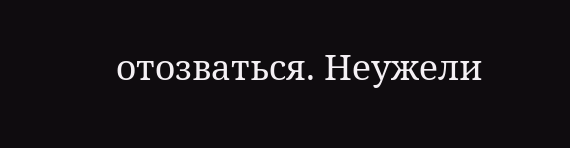отозваться. Неужели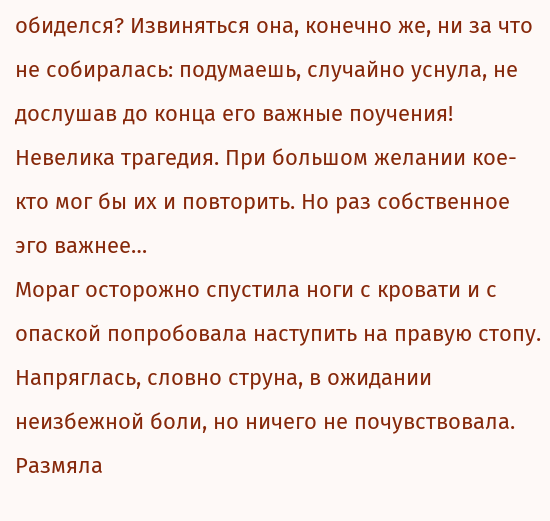обиделся? Извиняться она, конечно же, ни за что не собиралась: подумаешь, случайно уснула, не дослушав до конца его важные поучения! Невелика трагедия. При большом желании кое-кто мог бы их и повторить. Но раз собственное эго важнее…
Мораг осторожно спустила ноги с кровати и с опаской попробовала наступить на правую стопу. Напряглась, словно струна, в ожидании неизбежной боли, но ничего не почувствовала. Размяла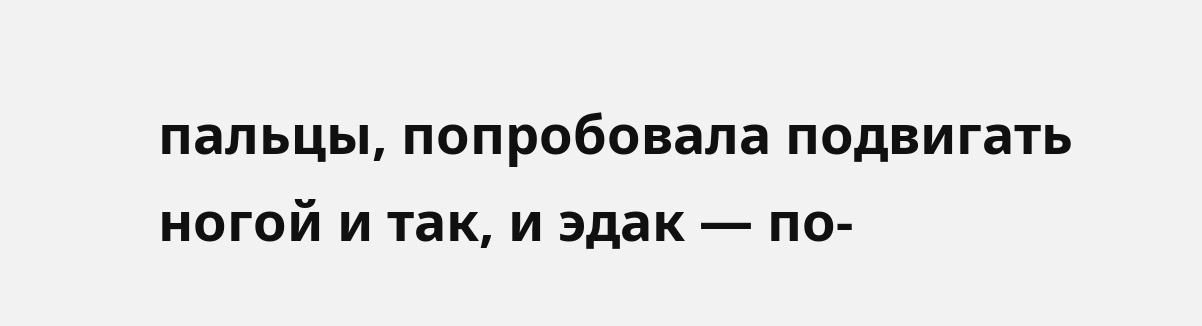пальцы, попробовала подвигать ногой и так, и эдак — по-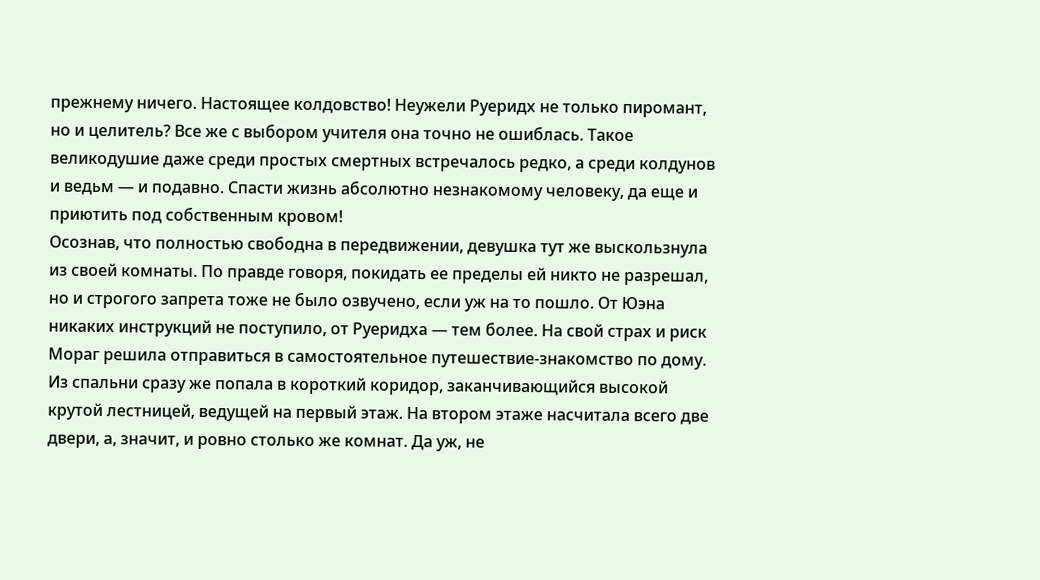прежнему ничего. Настоящее колдовство! Неужели Руеридх не только пиромант, но и целитель? Все же с выбором учителя она точно не ошиблась. Такое великодушие даже среди простых смертных встречалось редко, а среди колдунов и ведьм — и подавно. Спасти жизнь абсолютно незнакомому человеку, да еще и приютить под собственным кровом!
Осознав, что полностью свободна в передвижении, девушка тут же выскользнула из своей комнаты. По правде говоря, покидать ее пределы ей никто не разрешал, но и строгого запрета тоже не было озвучено, если уж на то пошло. От Юэна никаких инструкций не поступило, от Руеридха — тем более. На свой страх и риск Мораг решила отправиться в самостоятельное путешествие-знакомство по дому.
Из спальни сразу же попала в короткий коридор, заканчивающийся высокой крутой лестницей, ведущей на первый этаж. На втором этаже насчитала всего две двери, а, значит, и ровно столько же комнат. Да уж, не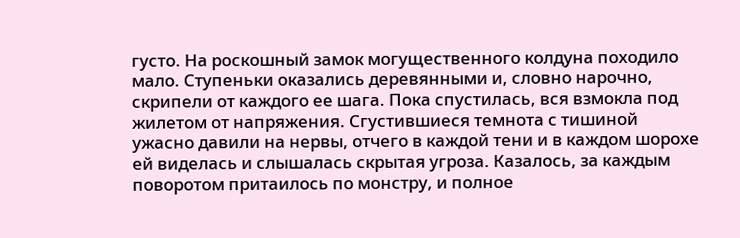густо. На роскошный замок могущественного колдуна походило мало. Ступеньки оказались деревянными и, словно нарочно, скрипели от каждого ее шага. Пока спустилась, вся взмокла под жилетом от напряжения. Сгустившиеся темнота с тишиной ужасно давили на нервы, отчего в каждой тени и в каждом шорохе ей виделась и слышалась скрытая угроза. Казалось, за каждым поворотом притаилось по монстру, и полное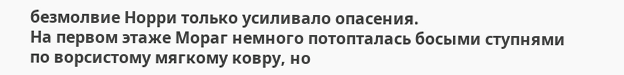безмолвие Норри только усиливало опасения.
На первом этаже Мораг немного потопталась босыми ступнями по ворсистому мягкому ковру, но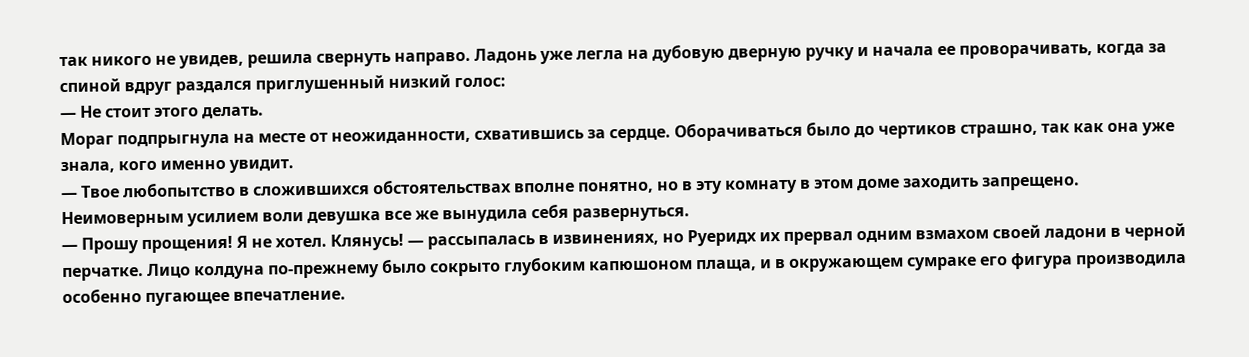так никого не увидев, решила свернуть направо. Ладонь уже легла на дубовую дверную ручку и начала ее проворачивать, когда за спиной вдруг раздался приглушенный низкий голос:
— Не стоит этого делать.
Мораг подпрыгнула на месте от неожиданности, схватившись за сердце. Оборачиваться было до чертиков страшно, так как она уже знала, кого именно увидит.
— Твое любопытство в сложившихся обстоятельствах вполне понятно, но в эту комнату в этом доме заходить запрещено.
Неимоверным усилием воли девушка все же вынудила себя развернуться.
— Прошу прощения! Я не хотел. Клянусь! — рассыпалась в извинениях, но Руеридх их прервал одним взмахом своей ладони в черной перчатке. Лицо колдуна по-прежнему было сокрыто глубоким капюшоном плаща, и в окружающем сумраке его фигура производила особенно пугающее впечатление.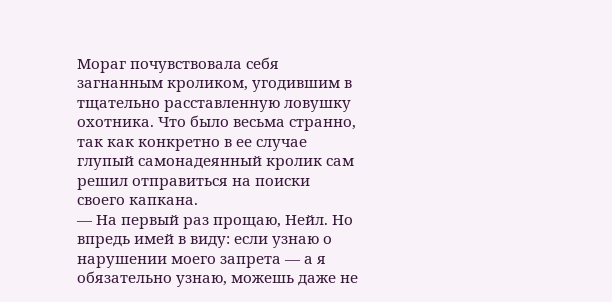Мораг почувствовала себя загнанным кроликом, угодившим в тщательно расставленную ловушку охотника. Что было весьма странно, так как конкретно в ее случае глупый самонадеянный кролик сам решил отправиться на поиски своего капкана.
— На первый раз прощаю, Нейл. Но впредь имей в виду: если узнаю о нарушении моего запрета — а я обязательно узнаю, можешь даже не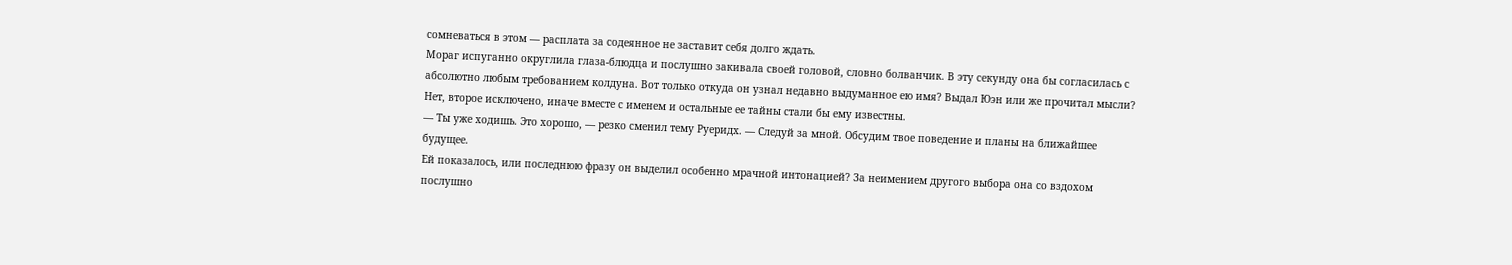сомневаться в этом — расплата за содеянное не заставит себя долго ждать.
Мораг испуганно округлила глаза-блюдца и послушно закивала своей головой, словно болванчик. В эту секунду она бы согласилась с абсолютно любым требованием колдуна. Вот только откуда он узнал недавно выдуманное ею имя? Выдал Юэн или же прочитал мысли? Нет, второе исключено, иначе вместе с именем и остальные ее тайны стали бы ему известны.
— Ты уже ходишь. Это хорошо, — резко сменил тему Руеридх. — Следуй за мной. Обсудим твое поведение и планы на ближайшее будущее.
Ей показалось, или последнюю фразу он выделил особенно мрачной интонацией? За неимением другого выбора она со вздохом послушно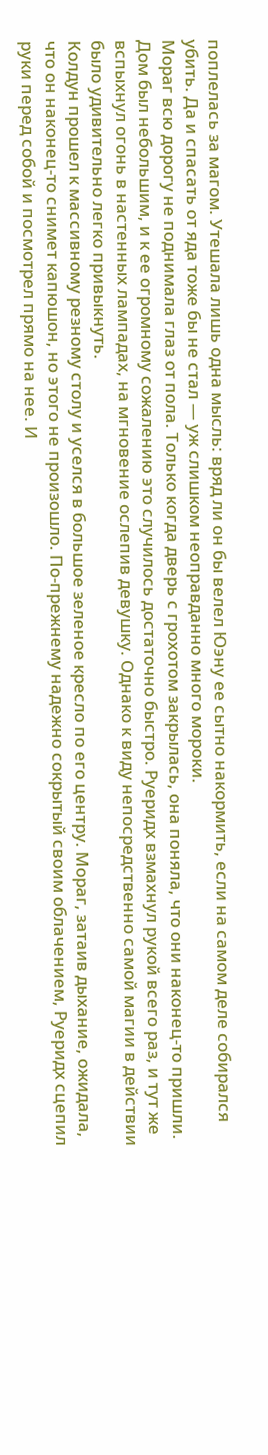поплелась за магом. Утешала лишь одна мысль: вряд ли он бы велел Юэну ее сытно накормить, если на самом деле собирался убить. Да и спасать от яда тоже бы не стал — уж слишком неоправданно много мороки.
Мораг всю дорогу не поднимала глаз от пола. Только когда дверь с грохотом закрылась, она поняла, что они наконец-то пришли. Дом был небольшим, и к ее огромному сожалению это случилось достаточно быстро. Руеридх взмахнул рукой всего раз, и тут же вспыхнул огонь в настенных лампадах, на мгновение ослепив девушку. Однако к виду непосредственно самой магии в действии было удивительно легко привыкнуть.
Колдун прошел к массивному резному столу и уселся в большое зеленое кресло по его центру. Мораг, затаив дыхание, ожидала, что он наконец-то снимет капюшон, но этого не произошло. По-прежнему надежно сокрытый своим облачением, Руеридх сцепил руки перед собой и посмотрел прямо на нее. И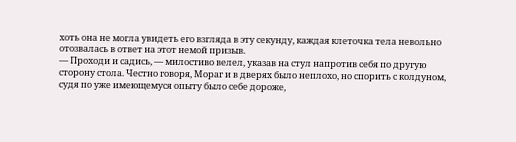хоть она не могла увидеть его взгляда в эту секунду, каждая клеточка тела невольно отозвалась в ответ на этот немой призыв.
— Проходи и садись, — милостиво велел, указав на стул напротив себя по другую сторону стола. Честно говоря, Мораг и в дверях было неплохо, но спорить с колдуном, судя по уже имеющемуся опыту было себе дороже,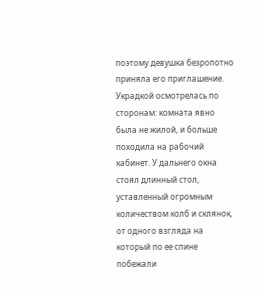поэтому девушка безропотно приняла его приглашение.
Украдкой осмотрелась по сторонам: комната явно была не жилой, и больше походила на рабочий кабинет. У дальнего окна стоял длинный стол, уставленный огромным количеством колб и склянок, от одного взгляда на который по ее спине побежали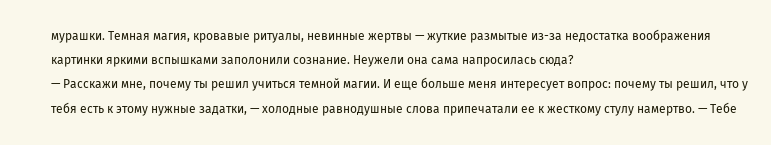мурашки. Темная магия, кровавые ритуалы, невинные жертвы — жуткие размытые из-за недостатка воображения картинки яркими вспышками заполонили сознание. Неужели она сама напросилась сюда?
— Расскажи мне, почему ты решил учиться темной магии. И еще больше меня интересует вопрос: почему ты решил, что у тебя есть к этому нужные задатки, — холодные равнодушные слова припечатали ее к жесткому стулу намертво. — Тебе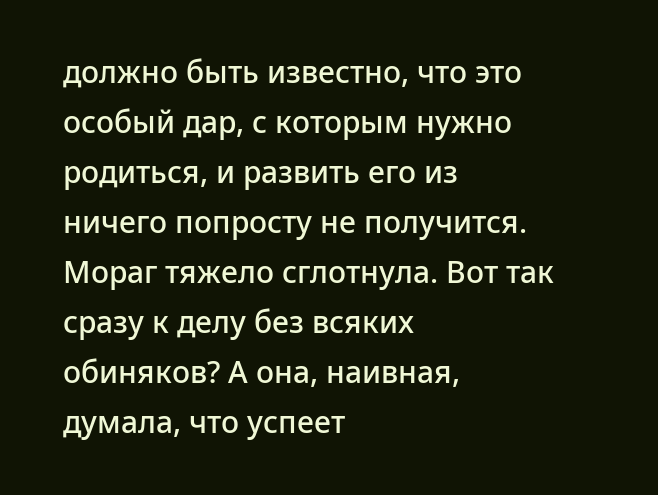должно быть известно, что это особый дар, с которым нужно родиться, и развить его из ничего попросту не получится.
Мораг тяжело сглотнула. Вот так сразу к делу без всяких обиняков? А она, наивная, думала, что успеет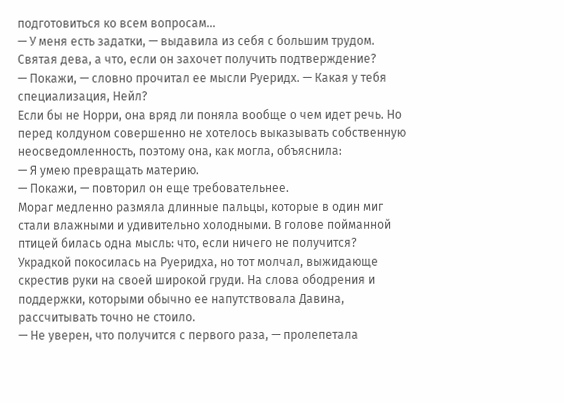подготовиться ко всем вопросам…
— У меня есть задатки, — выдавила из себя с большим трудом. Святая дева, а что, если он захочет получить подтверждение?
— Покажи, — словно прочитал ее мысли Руеридх. — Какая у тебя специализация, Нейл?
Если бы не Норри, она вряд ли поняла вообще о чем идет речь. Но перед колдуном совершенно не хотелось выказывать собственную неосведомленность, поэтому она, как могла, объяснила:
— Я умею превращать материю.
— Покажи, — повторил он еще требовательнее.
Мораг медленно размяла длинные пальцы, которые в один миг стали влажными и удивительно холодными. В голове пойманной птицей билась одна мысль: что, если ничего не получится? Украдкой покосилась на Руеридха, но тот молчал, выжидающе скрестив руки на своей широкой груди. На слова ободрения и поддержки, которыми обычно ее напутствовала Давина, рассчитывать точно не стоило.
— Не уверен, что получится с первого раза, — пролепетала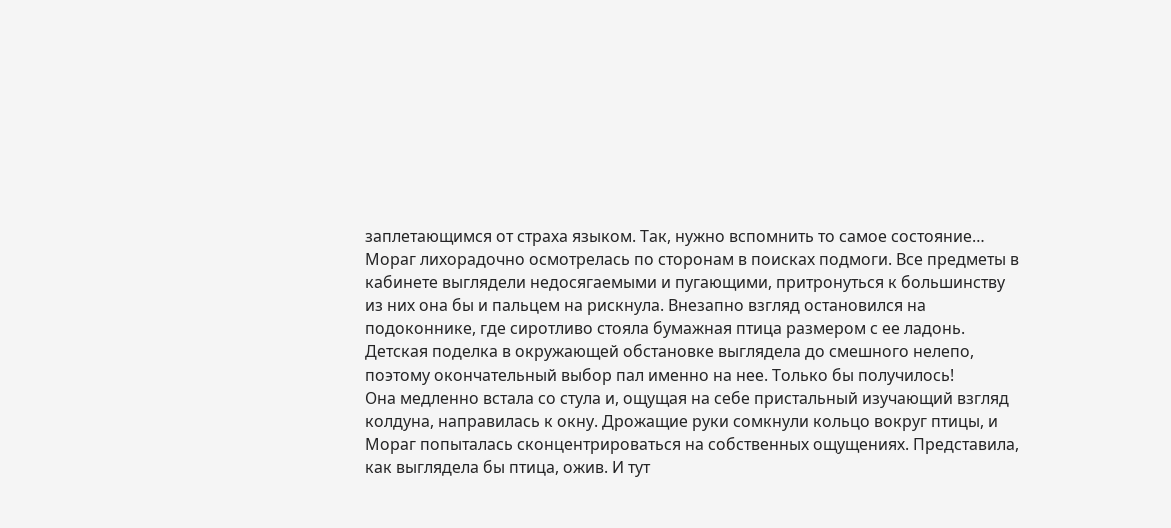заплетающимся от страха языком. Так, нужно вспомнить то самое состояние… Мораг лихорадочно осмотрелась по сторонам в поисках подмоги. Все предметы в кабинете выглядели недосягаемыми и пугающими, притронуться к большинству из них она бы и пальцем на рискнула. Внезапно взгляд остановился на подоконнике, где сиротливо стояла бумажная птица размером с ее ладонь. Детская поделка в окружающей обстановке выглядела до смешного нелепо, поэтому окончательный выбор пал именно на нее. Только бы получилось!
Она медленно встала со стула и, ощущая на себе пристальный изучающий взгляд колдуна, направилась к окну. Дрожащие руки сомкнули кольцо вокруг птицы, и Мораг попыталась сконцентрироваться на собственных ощущениях. Представила, как выглядела бы птица, ожив. И тут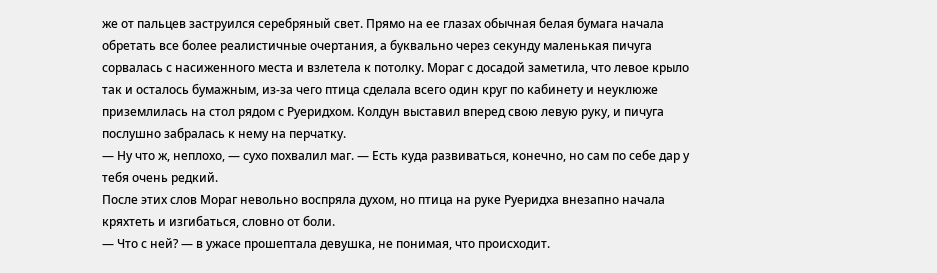же от пальцев заструился серебряный свет. Прямо на ее глазах обычная белая бумага начала обретать все более реалистичные очертания, а буквально через секунду маленькая пичуга сорвалась с насиженного места и взлетела к потолку. Мораг с досадой заметила, что левое крыло так и осталось бумажным, из-за чего птица сделала всего один круг по кабинету и неуклюже приземлилась на стол рядом с Руеридхом. Колдун выставил вперед свою левую руку, и пичуга послушно забралась к нему на перчатку.
— Ну что ж, неплохо, — сухо похвалил маг. — Есть куда развиваться, конечно, но сам по себе дар у тебя очень редкий.
После этих слов Мораг невольно воспряла духом, но птица на руке Руеридха внезапно начала кряхтеть и изгибаться, словно от боли.
— Что с ней? — в ужасе прошептала девушка, не понимая, что происходит.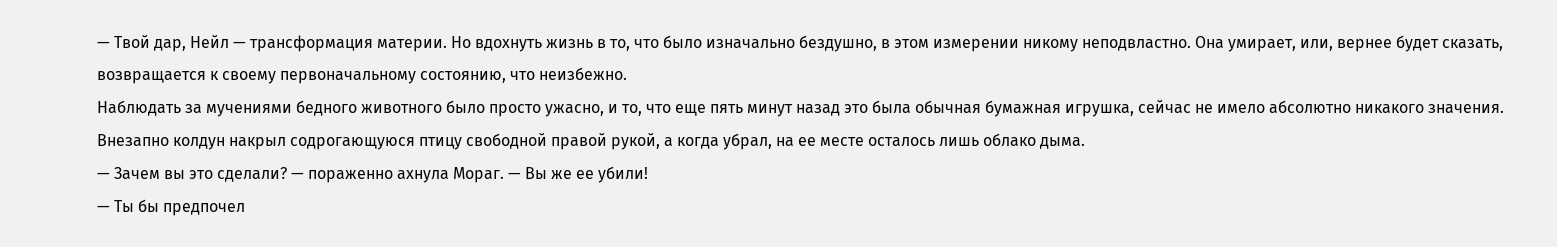— Твой дар, Нейл — трансформация материи. Но вдохнуть жизнь в то, что было изначально бездушно, в этом измерении никому неподвластно. Она умирает, или, вернее будет сказать, возвращается к своему первоначальному состоянию, что неизбежно.
Наблюдать за мучениями бедного животного было просто ужасно, и то, что еще пять минут назад это была обычная бумажная игрушка, сейчас не имело абсолютно никакого значения. Внезапно колдун накрыл содрогающуюся птицу свободной правой рукой, а когда убрал, на ее месте осталось лишь облако дыма.
— Зачем вы это сделали? — пораженно ахнула Мораг. — Вы же ее убили!
— Ты бы предпочел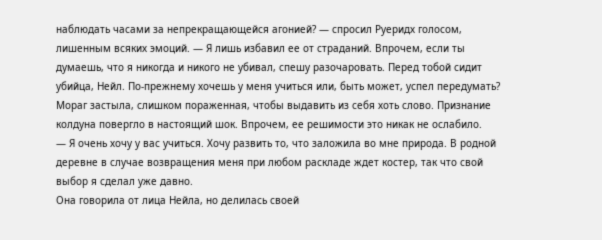наблюдать часами за непрекращающейся агонией? — спросил Руеридх голосом, лишенным всяких эмоций. — Я лишь избавил ее от страданий. Впрочем, если ты думаешь, что я никогда и никого не убивал, спешу разочаровать. Перед тобой сидит убийца, Нейл. По-прежнему хочешь у меня учиться или, быть может, успел передумать?
Мораг застыла, слишком пораженная, чтобы выдавить из себя хоть слово. Признание колдуна повергло в настоящий шок. Впрочем, ее решимости это никак не ослабило.
— Я очень хочу у вас учиться. Хочу развить то, что заложила во мне природа. В родной деревне в случае возвращения меня при любом раскладе ждет костер, так что свой выбор я сделал уже давно.
Она говорила от лица Нейла, но делилась своей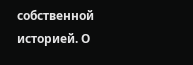собственной историей. О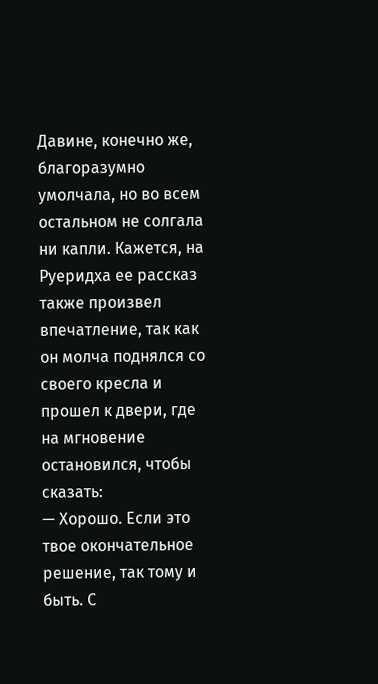Давине, конечно же, благоразумно умолчала, но во всем остальном не солгала ни капли. Кажется, на Руеридха ее рассказ также произвел впечатление, так как он молча поднялся со своего кресла и прошел к двери, где на мгновение остановился, чтобы сказать:
— Хорошо. Если это твое окончательное решение, так тому и быть. С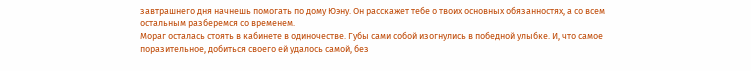завтрашнего дня начнешь помогать по дому Юэну. Он расскажет тебе о твоих основных обязанностях, а со всем остальным разберемся со временем.
Мораг осталась стоять в кабинете в одиночестве. Губы сами собой изогнулись в победной улыбке. И, что самое поразительное, добиться своего ей удалось самой, без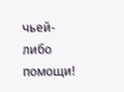чьей-либо помощи!